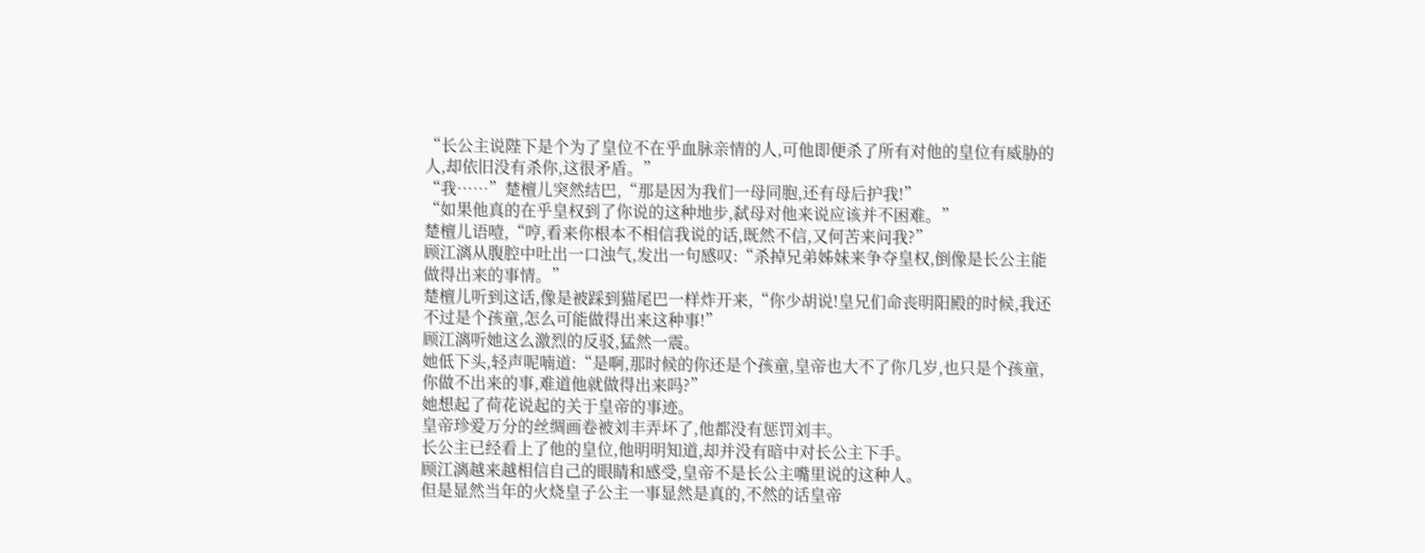“长公主说陛下是个为了皇位不在乎血脉亲情的人,可他即便杀了所有对他的皇位有威胁的人,却依旧没有杀你,这很矛盾。”
“我……”楚檀儿突然结巴,“那是因为我们一母同胞,还有母后护我!”
“如果他真的在乎皇权到了你说的这种地步,弑母对他来说应该并不困难。”
楚檀儿语噎,“哼,看来你根本不相信我说的话,既然不信,又何苦来问我?”
顾江漓从腹腔中吐出一口浊气,发出一句感叹:“杀掉兄弟姊妹来争夺皇权,倒像是长公主能做得出来的事情。”
楚檀儿听到这话,像是被踩到猫尾巴一样炸开来,“你少胡说!皇兄们命丧明阳殿的时候,我还不过是个孩童,怎么可能做得出来这种事!”
顾江漓听她这么激烈的反驳,猛然一震。
她低下头,轻声呢喃道:“是啊,那时候的你还是个孩童,皇帝也大不了你几岁,也只是个孩童,你做不出来的事,难道他就做得出来吗?”
她想起了荷花说起的关于皇帝的事迹。
皇帝珍爱万分的丝绸画卷被刘丰弄坏了,他都没有惩罚刘丰。
长公主已经看上了他的皇位,他明明知道,却并没有暗中对长公主下手。
顾江漓越来越相信自己的眼睛和感受,皇帝不是长公主嘴里说的这种人。
但是显然当年的火烧皇子公主一事显然是真的,不然的话皇帝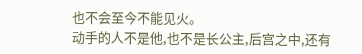也不会至今不能见火。
动手的人不是他,也不是长公主,后宫之中,还有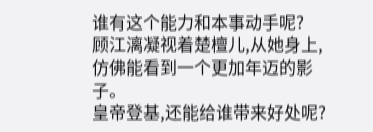谁有这个能力和本事动手呢?
顾江漓凝视着楚檀儿,从她身上,仿佛能看到一个更加年迈的影子。
皇帝登基,还能给谁带来好处呢?